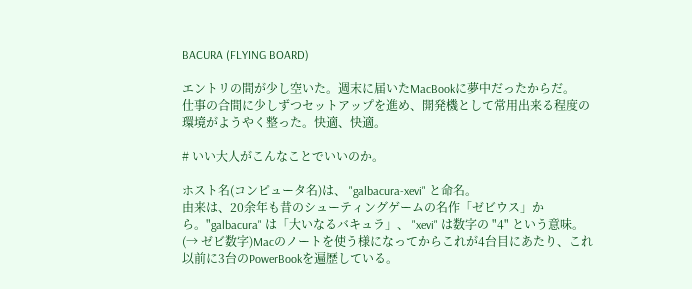BACURA (FLYING BOARD)

エントリの間が少し空いた。週末に届いたMacBookに夢中だったからだ。
仕事の合間に少しずつセットアップを進め、開発機として常用出来る程度の環境がようやく整った。快適、快適。

# いい大人がこんなことでいいのか。

ホスト名(コンピュータ名)は、 "galbacura-xevi" と命名。
由来は、20余年も昔のシューティングゲームの名作「ゼビウス」から。"galbacura" は「大いなるバキュラ」、 "xevi" は数字の "4" という意味。(→ ゼビ数字)Macのノートを使う様になってからこれが4台目にあたり、これ以前に3台のPowerBookを遍歴している。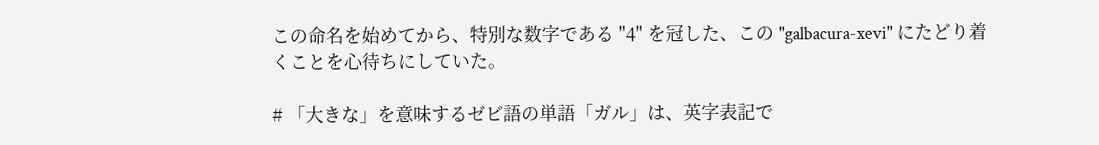この命名を始めてから、特別な数字である "4" を冠した、この "galbacura-xevi" にたどり着くことを心待ちにしていた。

# 「大きな」を意味するゼビ語の単語「ガル」は、英字表記で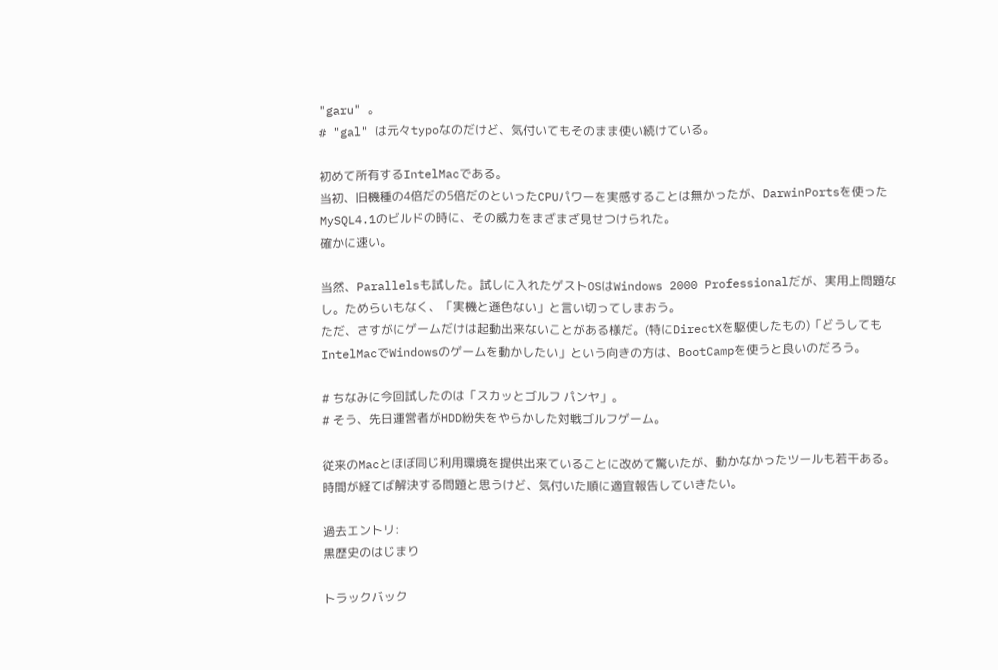"garu" 。
# "gal" は元々typoなのだけど、気付いてもそのまま使い続けている。

初めて所有するIntelMacである。
当初、旧機種の4倍だの5倍だのといったCPUパワーを実感することは無かったが、DarwinPortsを使ったMySQL4.1のビルドの時に、その威力をまざまざ見せつけられた。
確かに速い。

当然、Parallelsも試した。試しに入れたゲストOSはWindows 2000 Professionalだが、実用上問題なし。ためらいもなく、「実機と遜色ない」と言い切ってしまおう。
ただ、さすがにゲームだけは起動出来ないことがある様だ。(特にDirectXを駆使したもの)「どうしてもIntelMacでWindowsのゲームを動かしたい」という向きの方は、BootCampを使うと良いのだろう。

# ちなみに今回試したのは「スカッとゴルフ パンヤ」。
# そう、先日運営者がHDD紛失をやらかした対戦ゴルフゲーム。

従来のMacとほぼ同じ利用環境を提供出来ていることに改めて驚いたが、動かなかったツールも若干ある。
時間が経てば解決する問題と思うけど、気付いた順に適宜報告していきたい。

過去エントリ:
黒歴史のはじまり

トラックバック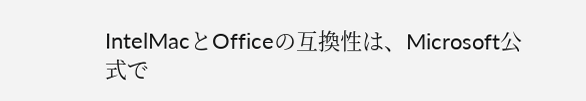IntelMacとOfficeの互換性は、Microsoft公式で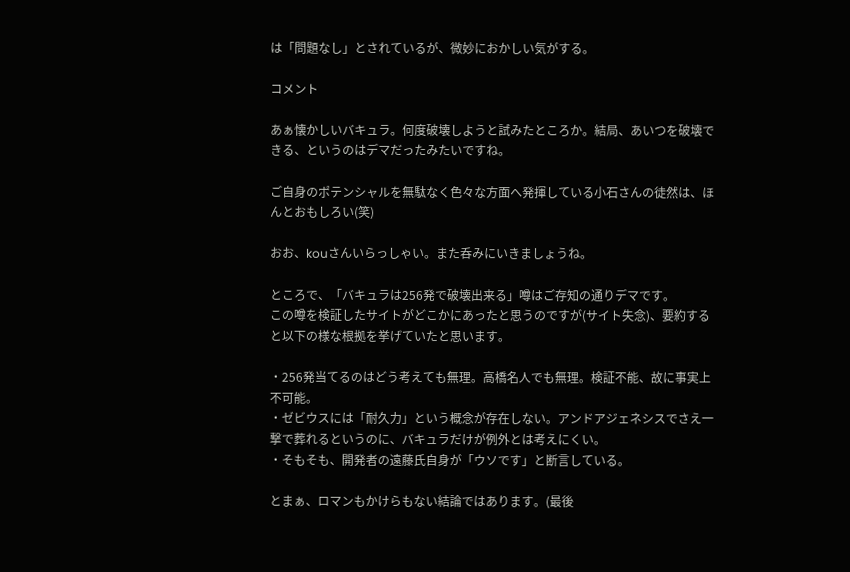は「問題なし」とされているが、微妙におかしい気がする。

コメント

あぁ懐かしいバキュラ。何度破壊しようと試みたところか。結局、あいつを破壊できる、というのはデマだったみたいですね。

ご自身のポテンシャルを無駄なく色々な方面へ発揮している小石さんの徒然は、ほんとおもしろい(笑)

おお、kouさんいらっしゃい。また呑みにいきましょうね。

ところで、「バキュラは256発で破壊出来る」噂はご存知の通りデマです。
この噂を検証したサイトがどこかにあったと思うのですが(サイト失念)、要約すると以下の様な根拠を挙げていたと思います。

・256発当てるのはどう考えても無理。高橋名人でも無理。検証不能、故に事実上不可能。
・ゼビウスには「耐久力」という概念が存在しない。アンドアジェネシスでさえ一撃で葬れるというのに、バキュラだけが例外とは考えにくい。
・そもそも、開発者の遠藤氏自身が「ウソです」と断言している。

とまぁ、ロマンもかけらもない結論ではあります。(最後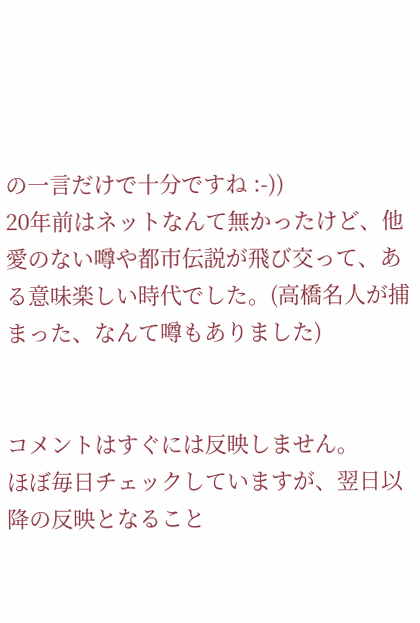の一言だけで十分ですね :-))
20年前はネットなんて無かったけど、他愛のない噂や都市伝説が飛び交って、ある意味楽しい時代でした。(高橋名人が捕まった、なんて噂もありました)


コメントはすぐには反映しません。
ほぼ毎日チェックしていますが、翌日以降の反映となること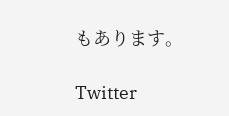もあります。

Twitter